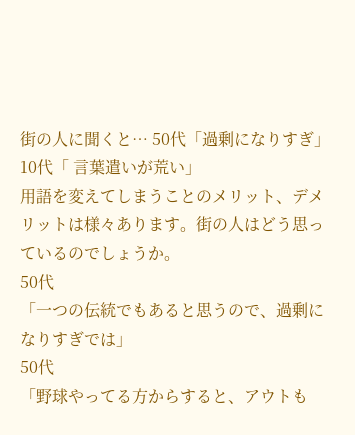街の人に聞くと… 50代「過剰になりすぎ」 10代「 言葉遣いが荒い」
用語を変えてしまうことのメリット、デメリットは様々あります。街の人はどう思っているのでしょうか。
50代
「一つの伝統でもあると思うので、過剰になりすぎでは」
50代
「野球やってる方からすると、アウトも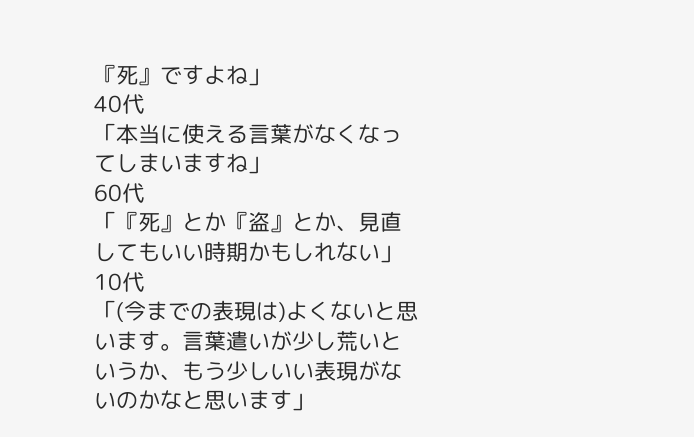『死』ですよね」
40代
「本当に使える言葉がなくなってしまいますね」
60代
「『死』とか『盗』とか、見直してもいい時期かもしれない」
10代
「(今までの表現は)よくないと思います。言葉遣いが少し荒いというか、もう少しいい表現がないのかなと思います」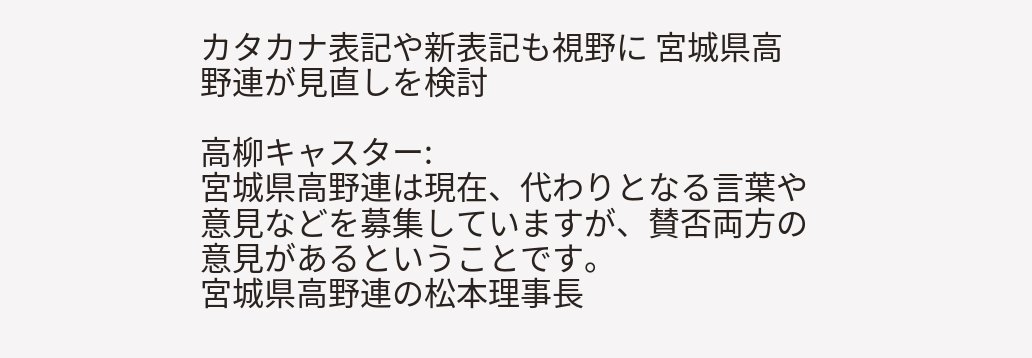カタカナ表記や新表記も視野に 宮城県高野連が見直しを検討

高柳キャスター:
宮城県高野連は現在、代わりとなる言葉や意見などを募集していますが、賛否両方の意見があるということです。
宮城県高野連の松本理事長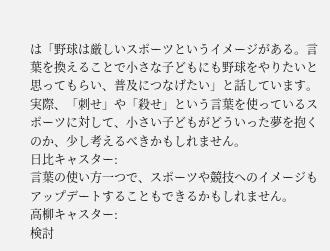は「野球は厳しいスポーツというイメージがある。言葉を換えることで小さな子どもにも野球をやりたいと思ってもらい、普及につなげたい」と話しています。
実際、「刺せ」や「殺せ」という言葉を使っているスポーツに対して、小さい子どもがどういった夢を抱くのか、少し考えるべきかもしれません。
日比キャスター:
言葉の使い方一つで、スポーツや競技へのイメージもアップデートすることもできるかもしれません。
高柳キャスター:
検討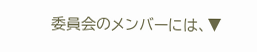委員会のメンバーには、▼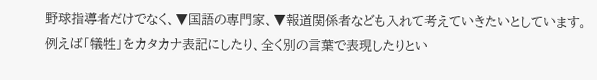野球指導者だけでなく、▼国語の専門家、▼報道関係者なども入れて考えていきたいとしています。
例えば「犠牲」をカタカナ表記にしたり、全く別の言葉で表現したりとい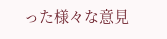った様々な意見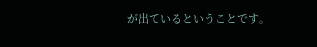が出ているということです。